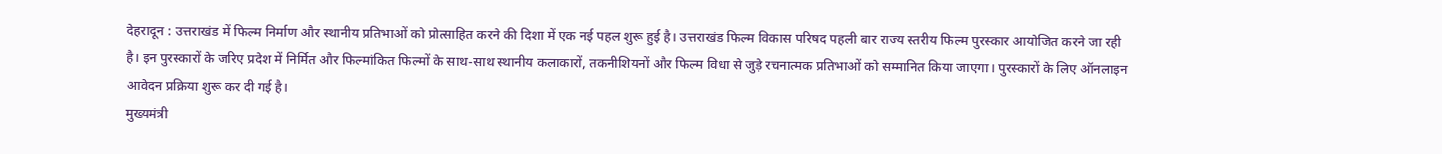देहरादून : उत्तराखंड में फिल्म निर्माण और स्थानीय प्रतिभाओं को प्रोत्साहित करने की दिशा में एक नई पहल शुरू हुई है। उत्तराखंड फिल्म विकास परिषद पहली बार राज्य स्तरीय फिल्म पुरस्कार आयोजित करने जा रही है। इन पुरस्कारों के जरिए प्रदेश में निर्मित और फिल्मांकित फिल्मों के साथ-साथ स्थानीय कलाकारों, तकनीशियनों और फिल्म विधा से जुड़े रचनात्मक प्रतिभाओं को सम्मानित किया जाएगा। पुरस्कारों के लिए ऑनलाइन आवेदन प्रक्रिया शुरू कर दी गई है।
मुख्यमंत्री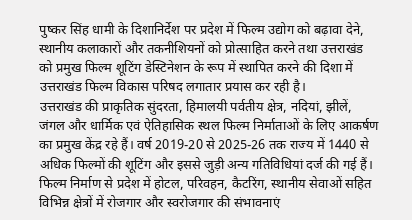पुष्कर सिंह धामी के दिशानिर्देश पर प्रदेश में फिल्म उद्योग को बढ़ावा देने, स्थानीय कलाकारों और तकनीशियनों को प्रोत्साहित करने तथा उत्तराखंड को प्रमुख फिल्म शूटिंग डेस्टिनेशन के रूप में स्थापित करने की दिशा में उत्तराखंड फिल्म विकास परिषद लगातार प्रयास कर रही है।
उत्तराखंड की प्राकृतिक सुंदरता, हिमालयी पर्वतीय क्षेत्र, नदियां, झीलें, जंगल और धार्मिक एवं ऐतिहासिक स्थल फिल्म निर्माताओं के लिए आकर्षण का प्रमुख केंद्र रहे हैं। वर्ष 2019-20 से 2025-26 तक राज्य में 1440 से अधिक फिल्मों की शूटिंग और इससे जुड़ी अन्य गतिविधियां दर्ज की गई हैं। फिल्म निर्माण से प्रदेश में होटल, परिवहन, कैटरिंग, स्थानीय सेवाओं सहित विभिन्न क्षेत्रों में रोजगार और स्वरोजगार की संभावनाएं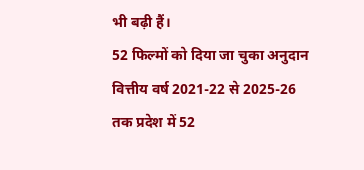भी बढ़ी हैं।
52 फिल्मों को दिया जा चुका अनुदान
वित्तीय वर्ष 2021-22 से 2025-26 तक प्रदेश में 52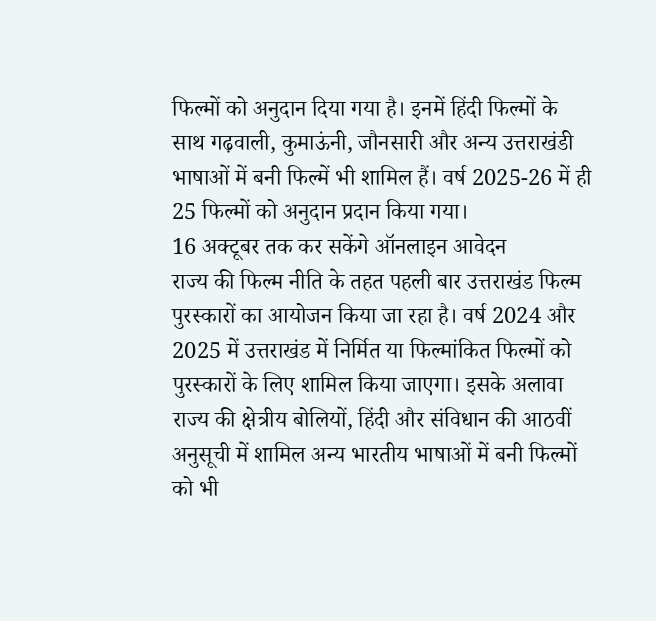फिल्मों को अनुदान दिया गया है। इनमें हिंदी फिल्मों के साथ गढ़वाली, कुमाऊंनी, जौनसारी और अन्य उत्तराखंडी भाषाओं में बनी फिल्में भी शामिल हैं। वर्ष 2025-26 में ही 25 फिल्मों को अनुदान प्रदान किया गया।
16 अक्टूबर तक कर सकेंगे ऑनलाइन आवेदन
राज्य की फिल्म नीति के तहत पहली बार उत्तराखंड फिल्म पुरस्कारों का आयोजन किया जा रहा है। वर्ष 2024 और 2025 में उत्तराखंड में निर्मित या फिल्मांकित फिल्मों को पुरस्कारों के लिए शामिल किया जाएगा। इसके अलावा राज्य की क्षेत्रीय बोलियों, हिंदी और संविधान की आठवीं अनुसूची में शामिल अन्य भारतीय भाषाओं में बनी फिल्मों को भी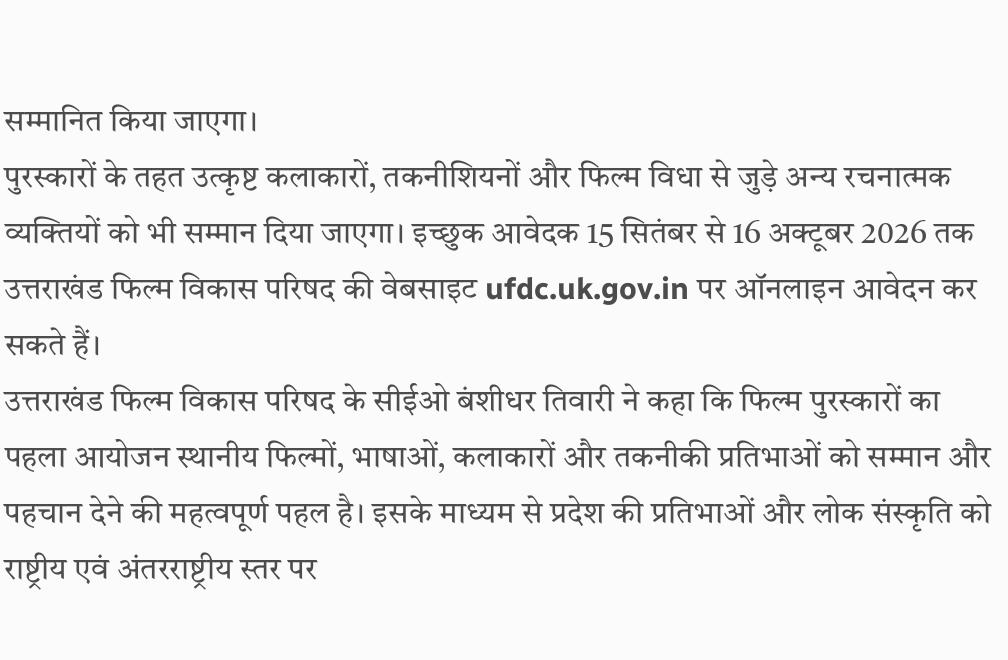सम्मानित किया जाएगा।
पुरस्कारों के तहत उत्कृष्ट कलाकारों, तकनीशियनों और फिल्म विधा से जुड़े अन्य रचनात्मक व्यक्तियों को भी सम्मान दिया जाएगा। इच्छुक आवेदक 15 सितंबर से 16 अक्टूबर 2026 तक उत्तराखंड फिल्म विकास परिषद की वेबसाइट ufdc.uk.gov.in पर ऑनलाइन आवेदन कर सकते हैं।
उत्तराखंड फिल्म विकास परिषद के सीईओ बंशीधर तिवारी ने कहा कि फिल्म पुरस्कारों का पहला आयोजन स्थानीय फिल्मों, भाषाओं, कलाकारों और तकनीकी प्रतिभाओं को सम्मान और पहचान देने की महत्वपूर्ण पहल है। इसके माध्यम से प्रदेश की प्रतिभाओं और लोक संस्कृति को राष्ट्रीय एवं अंतरराष्ट्रीय स्तर पर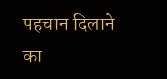पहचान दिलाने का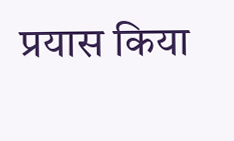प्रयास किया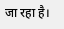जा रहा है।